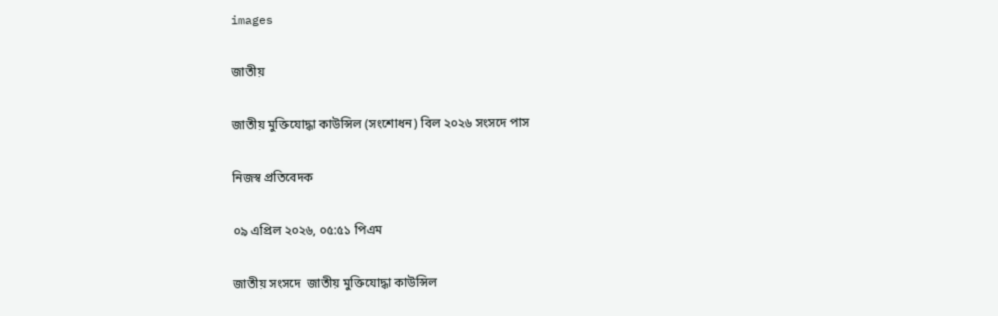images

জাতীয়

জাতীয় মুক্তিযোদ্ধা কাউন্সিল (সংশোধন) বিল ২০২৬ সংসদে পাস

নিজস্ব প্রতিবেদক

০৯ এপ্রিল ২০২৬, ০৫:৫১ পিএম

জাতীয় সংসদে  জাতীয় মুক্তিযোদ্ধা কাউন্সিল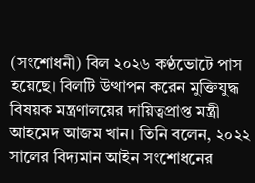(সংশোধনী) বিল ২০২৬ কণ্ঠভোটে পাস হয়েছে। বিলটি উত্থাপন করেন মুক্তিযুদ্ধ বিষয়ক মন্ত্রণালয়ের দায়িত্বপ্রাপ্ত মন্ত্রী আহমেদ আজম খান। তিনি বলেন, ২০২২ সালের বিদ্যমান আইন সংশোধনের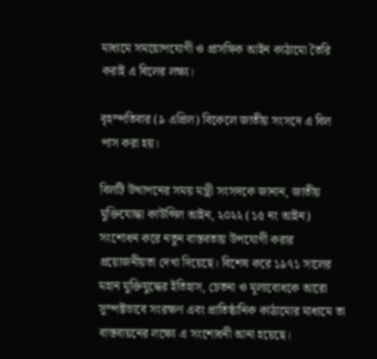মাধ্যমে সময়োপযোগী ও প্রাসঙ্গিক আইন কাঠামো তৈরি করাই এ বিলের লক্ষ্য।

বৃহস্পতিবার (৯ এপ্রিল) বিকেলে জাতীয় সংসদে এ বিল পাস করা হয়।

বিলটি উত্থাপনের সময় মন্ত্রী সংসদকে জানান, জাতীয় মুক্তিযোদ্ধা কাউন্সিল আইন, ২০২২ (১৫ নং আইন) সংশোধন করে নতুন বাস্তবতায় উপযোগী করার প্রয়োজনীয়তা দেখা দিয়েছে। বিশেষ করে ১৯৭১ সালের মহান মুক্তিযুদ্ধের ইতিহাস, চেতনা ও মূল্যবোধকে আরো সুস্পষ্টভাবে সংরক্ষণ এবং প্রাতিষ্ঠানিক কাঠামোর মাধ্যমে তা বাস্তবায়নের লক্ষ্যে এ সংশোধনী আনা হয়েছে।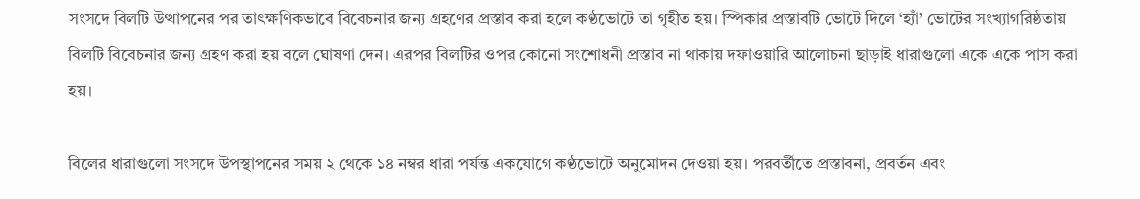সংসদে বিলটি উত্থাপনের পর তাৎক্ষণিকভাবে বিবেচনার জন্য গ্রহণের প্রস্তাব করা হলে কণ্ঠভোটে তা গৃহীত হয়। স্পিকার প্রস্তাবটি ভোটে দিলে ‘হ্যাঁ’ ভোটের সংখ্যাগরিষ্ঠতায় বিলটি বিবেচনার জন্য গ্রহণ করা হয় বলে ঘোষণা দেন। এরপর বিলটির ওপর কোনো সংশোধনী প্রস্তাব না থাকায় দফাওয়ারি আলোচনা ছাড়াই ধারাগুলো একে একে পাস করা হয়।

বিলের ধারাগুলো সংসদে উপস্থাপনের সময় ২ থেকে ১৪ নম্বর ধারা পর্যন্ত একযোগে কণ্ঠভোটে অনুমোদন দেওয়া হয়। পরবর্তীতে প্রস্তাবনা, প্রবর্তন এবং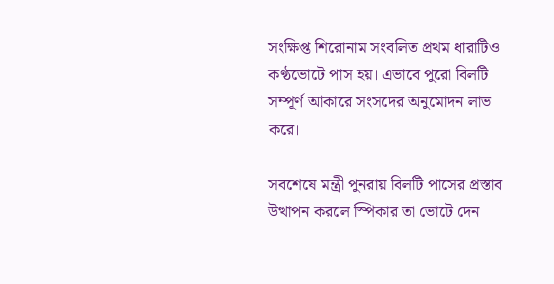সংক্ষিপ্ত শিরোনাম সংবলিত প্রথম ধারাটিও কণ্ঠভোটে পাস হয়। এভাবে পুরো বিলটি সম্পূর্ণ আকারে সংসদের অনুমোদন লাভ করে।

সবশেষে মন্ত্রী পুনরায় বিলটি পাসের প্রস্তাব উত্থাপন করলে স্পিকার তা ভোটে দেন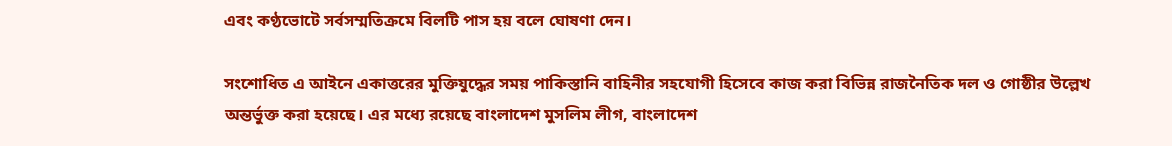এবং কণ্ঠভোটে সর্বসম্মতিক্রমে বিলটি পাস হয় বলে ঘোষণা দেন।

সংশোধিত এ আইনে একাত্তরের মুক্তিযুদ্ধের সময় পাকিস্তানি বাহিনীর সহযোগী হিসেবে কাজ করা বিভিন্ন রাজনৈতিক দল ও গোষ্ঠীর উল্লেখ অন্তর্ভুক্ত করা হয়েছে। এর মধ্যে রয়েছে বাংলাদেশ মুসলিম লীগ, বাংলাদেশ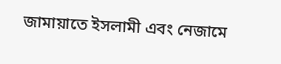জামায়াতে ইসলামী এবং নেজামে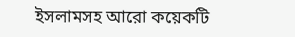ইসলামসহ আরো কয়েকটি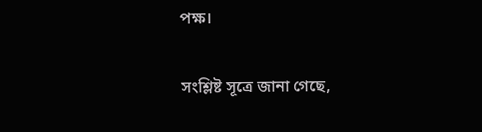পক্ষ।

সংশ্লিষ্ট সূত্রে জানা গেছে,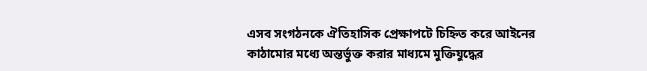এসব সংগঠনকে ঐতিহাসিক প্রেক্ষাপটে চিহ্নিত করে আইনের কাঠামোর মধ্যে অন্তর্ভুক্ত করার মাধ্যমে মুক্তিযুদ্ধের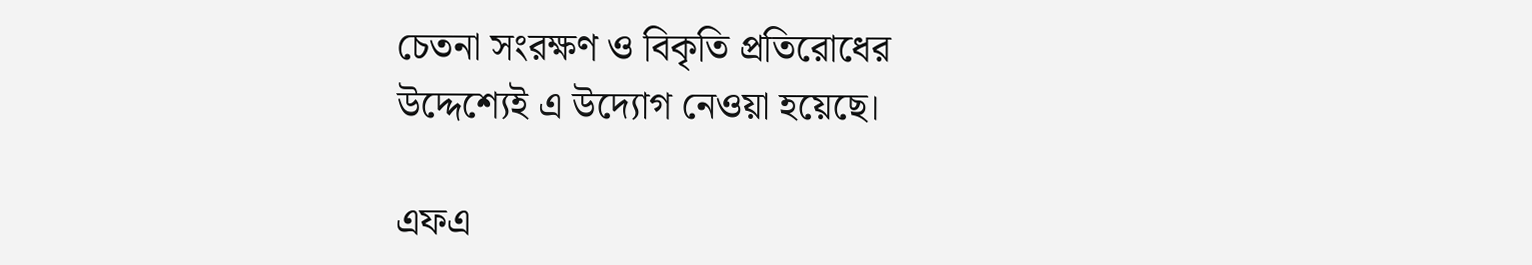চেতনা সংরক্ষণ ও বিকৃতি প্রতিরোধের উদ্দেশ্যেই এ উদ্যোগ নেওয়া হয়েছে।

এফএ